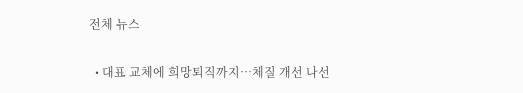전체 뉴스

  • 대표 교체에 희망퇴직까지…체질 개선 나선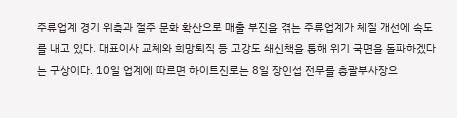주류업계 경기 위축과 절주 문화 확산으로 매출 부진을 겪는 주류업계가 체질 개선에 속도를 내고 있다. 대표이사 교체와 희망퇴직 등 고강도 쇄신책을 통해 위기 국면을 돌파하겠다는 구상이다. 10일 업계에 따르면 하이트진로는 8일 장인섭 전무를 총괄부사장으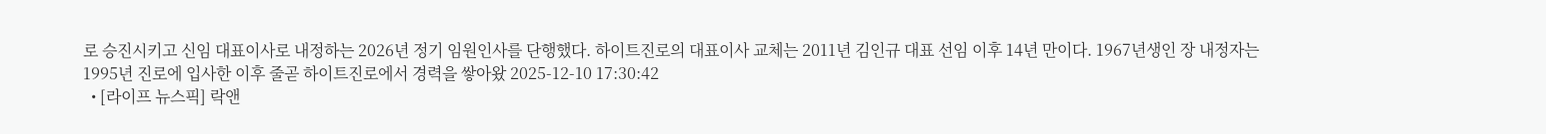로 승진시키고 신임 대표이사로 내정하는 2026년 정기 임원인사를 단행했다. 하이트진로의 대표이사 교체는 2011년 김인규 대표 선임 이후 14년 만이다. 1967년생인 장 내정자는 1995년 진로에 입사한 이후 줄곧 하이트진로에서 경력을 쌓아왔 2025-12-10 17:30:42
  • [라이프 뉴스픽] 락앤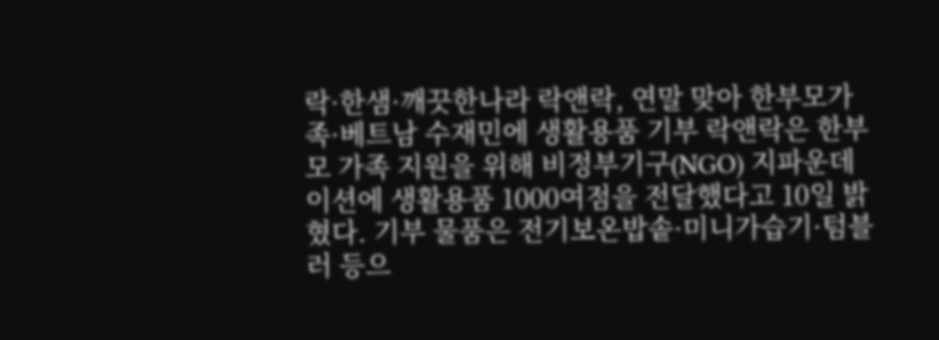락·한샘·깨끗한나라 락앤락, 연말 맞아 한부모가족·베트남 수재민에 생활용품 기부 락앤락은 한부모 가족 지원을 위해 비정부기구(NGO) 지파운데이션에 생활용품 1000여점을 전달했다고 10일 밝혔다. 기부 물품은 전기보온밥솥·미니가습기·텀블러 등으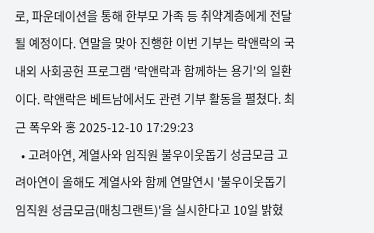로, 파운데이션을 통해 한부모 가족 등 취약계층에게 전달될 예정이다. 연말을 맞아 진행한 이번 기부는 락앤락의 국내외 사회공헌 프로그램 '락앤락과 함께하는 용기'의 일환이다. 락앤락은 베트남에서도 관련 기부 활동을 펼쳤다. 최근 폭우와 홍 2025-12-10 17:29:23
  • 고려아연, 계열사와 임직원 불우이웃돕기 성금모금 고려아연이 올해도 계열사와 함께 연말연시 '불우이웃돕기 임직원 성금모금(매칭그랜트)'을 실시한다고 10일 밝혔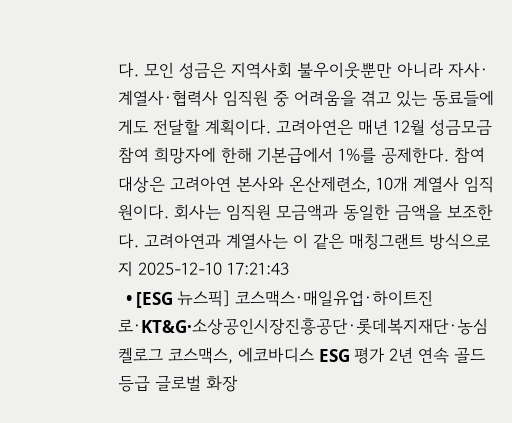다. 모인 성금은 지역사회 불우이웃뿐만 아니라 자사·계열사·협력사 임직원 중 어려움을 겪고 있는 동료들에게도 전달할 계획이다. 고려아연은 매년 12월 성금모금 참여 희망자에 한해 기본급에서 1%를 공제한다. 참여 대상은 고려아연 본사와 온산제련소, 10개 계열사 임직원이다. 회사는 임직원 모금액과 동일한 금액을 보조한다. 고려아연과 계열사는 이 같은 매칭그랜트 방식으로 지 2025-12-10 17:21:43
  • [ESG 뉴스픽] 코스맥스·매일유업·하이트진로·KT&G·소상공인시장진흥공단·롯데복지재단·농심켈로그 코스맥스, 에코바디스 ESG 평가 2년 연속 골드 등급 글로벌 화장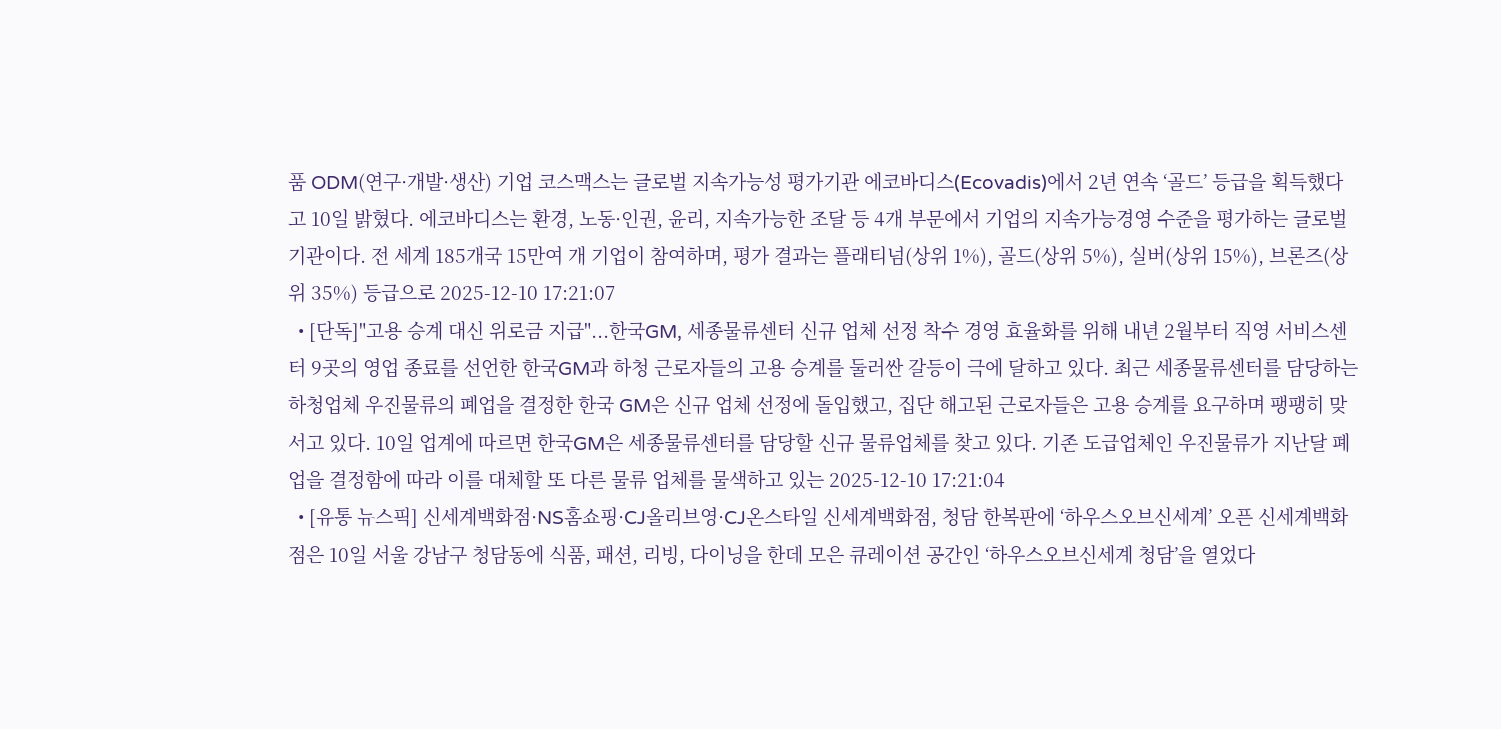품 ODM(연구·개발·생산) 기업 코스맥스는 글로벌 지속가능성 평가기관 에코바디스(Ecovadis)에서 2년 연속 ‘골드’ 등급을 획득했다고 10일 밝혔다. 에코바디스는 환경, 노동·인권, 윤리, 지속가능한 조달 등 4개 부문에서 기업의 지속가능경영 수준을 평가하는 글로벌 기관이다. 전 세계 185개국 15만여 개 기업이 참여하며, 평가 결과는 플래티넘(상위 1%), 골드(상위 5%), 실버(상위 15%), 브론즈(상위 35%) 등급으로 2025-12-10 17:21:07
  • [단독]"고용 승계 대신 위로금 지급"...한국GM, 세종물류센터 신규 업체 선정 착수 경영 효율화를 위해 내년 2월부터 직영 서비스센터 9곳의 영업 종료를 선언한 한국GM과 하청 근로자들의 고용 승계를 둘러싼 갈등이 극에 달하고 있다. 최근 세종물류센터를 담당하는 하청업체 우진물류의 폐업을 결정한 한국 GM은 신규 업체 선정에 돌입했고, 집단 해고된 근로자들은 고용 승계를 요구하며 팽팽히 맞서고 있다. 10일 업계에 따르면 한국GM은 세종물류센터를 담당할 신규 물류업체를 찾고 있다. 기존 도급업체인 우진물류가 지난달 폐업을 결정함에 따라 이를 대체할 또 다른 물류 업체를 물색하고 있는 2025-12-10 17:21:04
  • [유통 뉴스픽] 신세계백화점·NS홈쇼핑·CJ올리브영·CJ온스타일 신세계백화점, 청담 한복판에 ‘하우스오브신세계’ 오픈 신세계백화점은 10일 서울 강남구 청담동에 식품, 패션, 리빙, 다이닝을 한데 모은 큐레이션 공간인 ‘하우스오브신세계 청담’을 열었다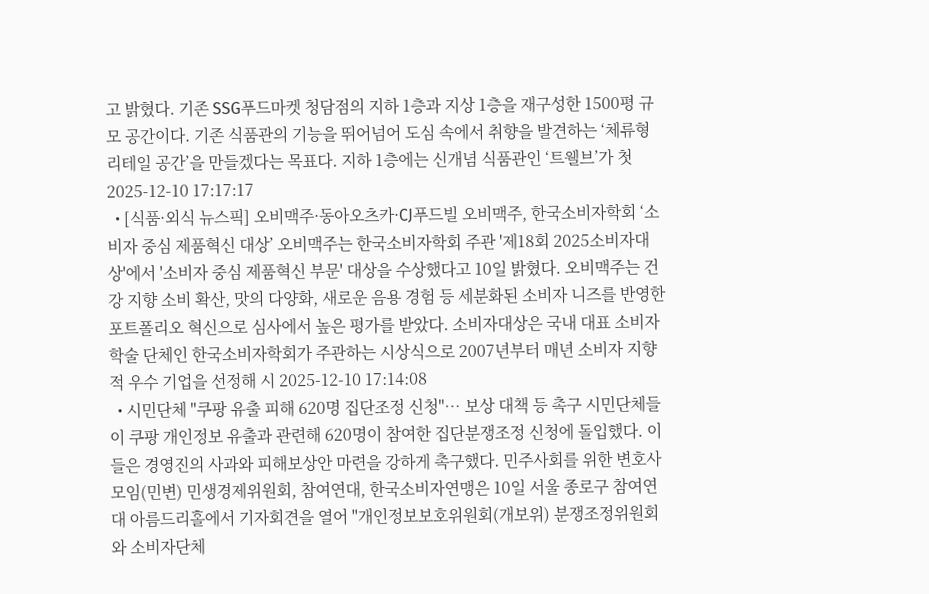고 밝혔다. 기존 SSG푸드마켓 청담점의 지하 1층과 지상 1층을 재구성한 1500평 규모 공간이다. 기존 식품관의 기능을 뛰어넘어 도심 속에서 취향을 발견하는 ‘체류형 리테일 공간’을 만들겠다는 목표다. 지하 1층에는 신개념 식품관인 ‘트웰브’가 첫 2025-12-10 17:17:17
  • [식품·외식 뉴스픽] 오비맥주·동아오츠카·CJ푸드빌 오비맥주, 한국소비자학회 ‘소비자 중심 제품혁신 대상’ 오비맥주는 한국소비자학회 주관 '제18회 2025소비자대상'에서 '소비자 중심 제품혁신 부문' 대상을 수상했다고 10일 밝혔다. 오비맥주는 건강 지향 소비 확산, 맛의 다양화, 새로운 음용 경험 등 세분화된 소비자 니즈를 반영한 포트폴리오 혁신으로 심사에서 높은 평가를 받았다. 소비자대상은 국내 대표 소비자 학술 단체인 한국소비자학회가 주관하는 시상식으로 2007년부터 매년 소비자 지향적 우수 기업을 선정해 시 2025-12-10 17:14:08
  • 시민단체 "쿠팡 유출 피해 620명 집단조정 신청"… 보상 대책 등 촉구 시민단체들이 쿠팡 개인정보 유출과 관련해 620명이 참여한 집단분쟁조정 신청에 돌입했다. 이들은 경영진의 사과와 피해보상안 마련을 강하게 촉구했다. 민주사회를 위한 변호사모임(민변) 민생경제위원회, 참여연대, 한국소비자연맹은 10일 서울 종로구 참여연대 아름드리홀에서 기자회견을 열어 "개인정보보호위원회(개보위) 분쟁조정위원회와 소비자단체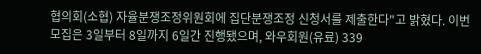협의회(소협) 자율분쟁조정위원회에 집단분쟁조정 신청서를 제출한다"고 밝혔다. 이번 모집은 3일부터 8일까지 6일간 진행됐으며, 와우회원(유료) 339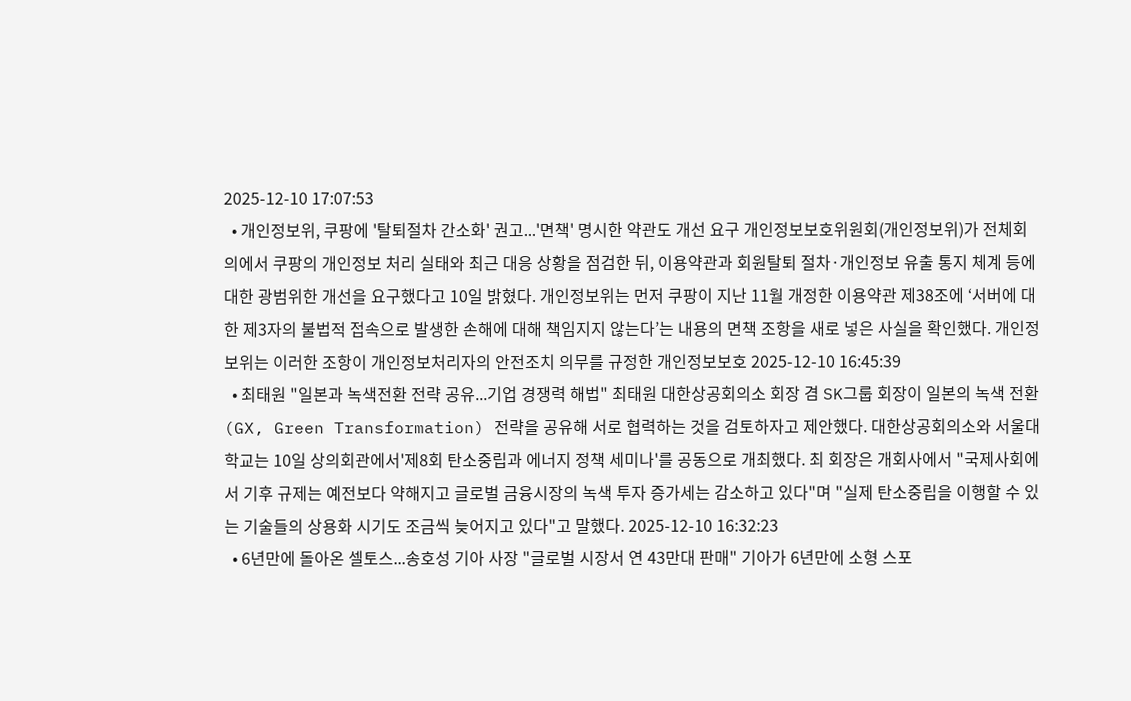2025-12-10 17:07:53
  • 개인정보위, 쿠팡에 '탈퇴절차 간소화' 권고...'면책' 명시한 약관도 개선 요구 개인정보보호위원회(개인정보위)가 전체회의에서 쿠팡의 개인정보 처리 실태와 최근 대응 상황을 점검한 뒤, 이용약관과 회원탈퇴 절차·개인정보 유출 통지 체계 등에 대한 광범위한 개선을 요구했다고 10일 밝혔다. 개인정보위는 먼저 쿠팡이 지난 11월 개정한 이용약관 제38조에 ‘서버에 대한 제3자의 불법적 접속으로 발생한 손해에 대해 책임지지 않는다’는 내용의 면책 조항을 새로 넣은 사실을 확인했다. 개인정보위는 이러한 조항이 개인정보처리자의 안전조치 의무를 규정한 개인정보보호 2025-12-10 16:45:39
  • 최태원 "일본과 녹색전환 전략 공유...기업 경쟁력 해법" 최태원 대한상공회의소 회장 겸 SK그룹 회장이 일본의 녹색 전환(GX, Green Transformation) 전략을 공유해 서로 협력하는 것을 검토하자고 제안했다. 대한상공회의소와 서울대학교는 10일 상의회관에서'제8회 탄소중립과 에너지 정책 세미나'를 공동으로 개최했다. 최 회장은 개회사에서 "국제사회에서 기후 규제는 예전보다 약해지고 글로벌 금융시장의 녹색 투자 증가세는 감소하고 있다"며 "실제 탄소중립을 이행할 수 있는 기술들의 상용화 시기도 조금씩 늦어지고 있다"고 말했다. 2025-12-10 16:32:23
  • 6년만에 돌아온 셀토스...송호성 기아 사장 "글로벌 시장서 연 43만대 판매" 기아가 6년만에 소형 스포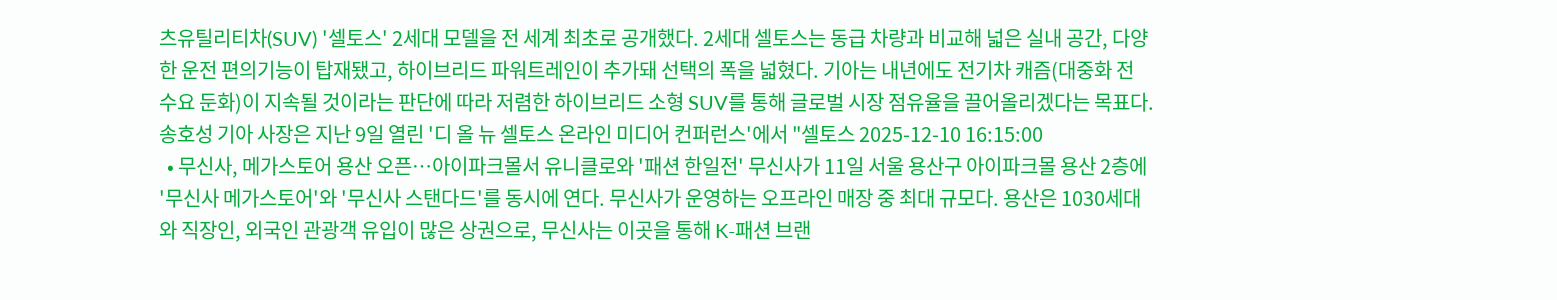츠유틸리티차(SUV) '셀토스' 2세대 모델을 전 세계 최초로 공개했다. 2세대 셀토스는 동급 차량과 비교해 넓은 실내 공간, 다양한 운전 편의기능이 탑재됐고, 하이브리드 파워트레인이 추가돼 선택의 폭을 넓혔다. 기아는 내년에도 전기차 캐즘(대중화 전 수요 둔화)이 지속될 것이라는 판단에 따라 저렴한 하이브리드 소형 SUV를 통해 글로벌 시장 점유율을 끌어올리겠다는 목표다. 송호성 기아 사장은 지난 9일 열린 '디 올 뉴 셀토스 온라인 미디어 컨퍼런스'에서 "셀토스 2025-12-10 16:15:00
  • 무신사, 메가스토어 용산 오픈…아이파크몰서 유니클로와 '패션 한일전' 무신사가 11일 서울 용산구 아이파크몰 용산 2층에 '무신사 메가스토어'와 '무신사 스탠다드'를 동시에 연다. 무신사가 운영하는 오프라인 매장 중 최대 규모다. 용산은 1030세대와 직장인, 외국인 관광객 유입이 많은 상권으로, 무신사는 이곳을 통해 K-패션 브랜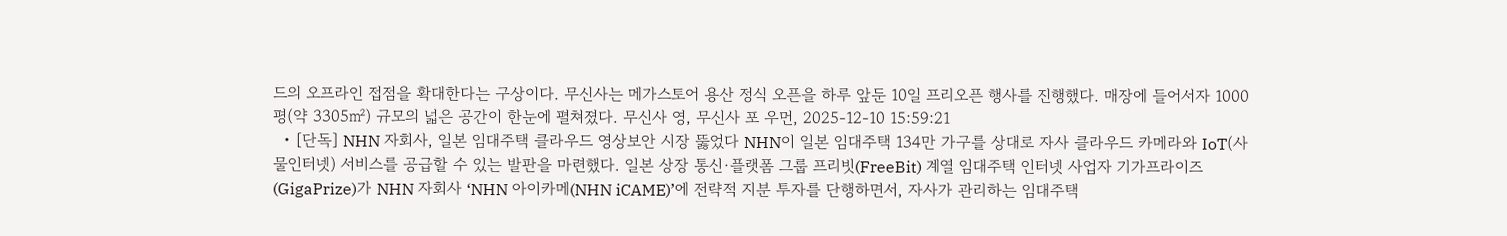드의 오프라인 접점을 확대한다는 구상이다. 무신사는 메가스토어 용산 정식 오픈을 하루 앞둔 10일 프리오픈 행사를 진행했다. 매장에 들어서자 1000평(약 3305㎡) 규모의 넓은 공간이 한눈에 펼쳐졌다. 무신사 영, 무신사 포 우먼, 2025-12-10 15:59:21
  • [단독] NHN 자회사, 일본 임대주택 클라우드 영상보안 시장 뚫었다 NHN이 일본 임대주택 134만 가구를 상대로 자사 클라우드 카메라와 IoT(사물인터넷) 서비스를 공급할 수 있는 발판을 마련했다. 일본 상장 통신·플랫폼 그룹 프리빗(FreeBit) 계열 임대주택 인터넷 사업자 기가프라이즈(GigaPrize)가 NHN 자회사 ‘NHN 아이카메(NHN iCAME)’에 전략적 지분 투자를 단행하면서, 자사가 관리하는 임대주택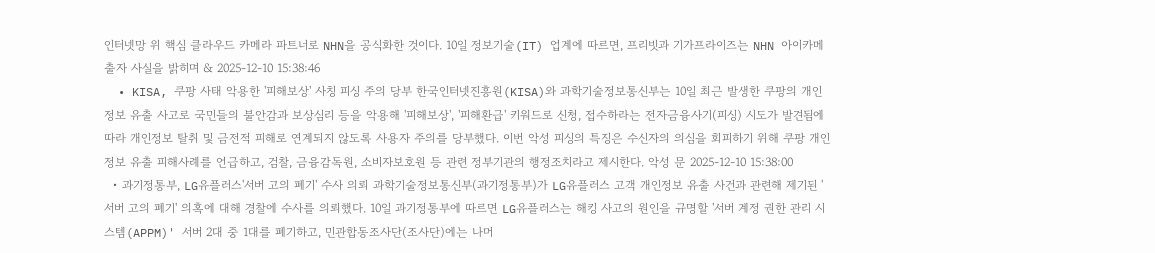인터넷망 위 핵심 클라우드 카메라 파트너로 NHN을 공식화한 것이다. 10일 정보기술(IT) 업계에 따르면, 프리빗과 기가프라이즈는 NHN 아이카메 출자 사실을 밝히며 & 2025-12-10 15:38:46
  • KISA, 쿠팡 사태 악용한 '피해보상' 사칭 피싱 주의 당부 한국인터넷진흥원(KISA)와 과학기술정보통신부는 10일 최근 발생한 쿠팡의 개인정보 유출 사고로 국민들의 불안감과 보상심리 등을 악용해 '피해보상', '피해환급' 키워드로 신청, 접수하라는 전자금융사기(피싱) 시도가 발견됨에 따라 개인정보 탈취 및 금전적 피해로 연계되지 않도록 사용자 주의를 당부했다. 이번 악성 피싱의 특징은 수신자의 의심을 회피하기 위해 쿠팡 개인정보 유출 피해사례를 언급하고, 검찰, 금융감독원, 소비자보호원 등 관련 정부기관의 행정조치라고 제시한다. 악성 문 2025-12-10 15:38:00
  • 과기정통부, LG유플러스'서버 고의 폐기' 수사 의뢰 과학기술정보통신부(과기정통부)가 LG유플러스 고객 개인정보 유출 사건과 관련해 제기된 '서버 고의 폐기' 의혹에 대해 경찰에 수사를 의뢰했다. 10일 과기정통부에 따르면 LG유플러스는 해킹 사고의 원인을 규명할 '서버 계정 권한 관리 시스템(APPM)' 서버 2대 중 1대를 폐기하고, 민관합동조사단(조사단)에는 나머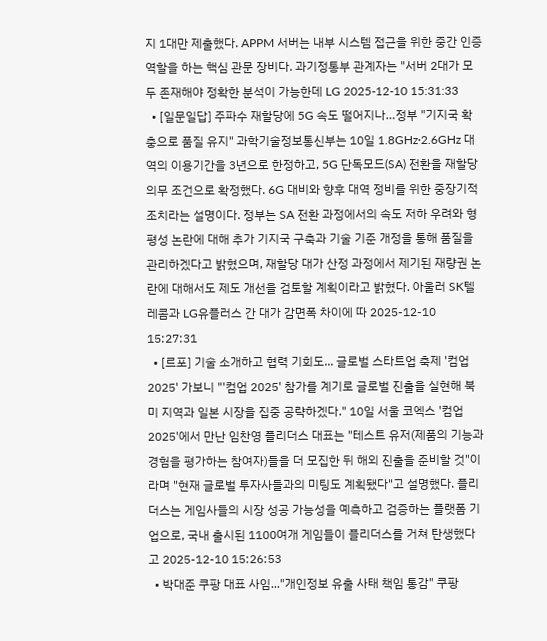지 1대만 제출했다. APPM 서버는 내부 시스템 접근을 위한 중간 인증 역할을 하는 핵심 관문 장비다. 과기정통부 관계자는 "서버 2대가 모두 존재해야 정확한 분석이 가능한데 LG 2025-12-10 15:31:33
  • [일문일답] 주파수 재할당에 5G 속도 떨어지나…정부 "기지국 확충으로 품질 유지" 과학기술정보통신부는 10일 1.8GHz·2.6GHz 대역의 이용기간을 3년으로 한정하고, 5G 단독모드(SA) 전환을 재할당 의무 조건으로 확정했다. 6G 대비와 향후 대역 정비를 위한 중장기적 조치라는 설명이다. 정부는 SA 전환 과정에서의 속도 저하 우려와 형평성 논란에 대해 추가 기지국 구축과 기술 기준 개정을 통해 품질을 관리하겠다고 밝혔으며, 재할당 대가 산정 과정에서 제기된 재량권 논란에 대해서도 제도 개선을 검토할 계획이라고 밝혔다. 아울러 SK텔레콤과 LG유플러스 간 대가 감면폭 차이에 따 2025-12-10 15:27:31
  • [르포] 기술 소개하고 협력 기회도... 글로벌 스타트업 축제 '컴업 2025' 가보니 "'컴업 2025' 참가를 계기로 글로벌 진출을 실현해 북미 지역과 일본 시장을 집중 공략하겠다." 10일 서울 코엑스 '컴업 2025'에서 만난 임찬영 플리더스 대표는 "테스트 유저(제품의 기능과 경험을 평가하는 참여자)들을 더 모집한 뒤 해외 진출을 준비할 것"이라며 "현재 글로벌 투자사들과의 미팅도 계획됐다"고 설명했다. 플리더스는 게임사들의 시장 성공 가능성을 예측하고 검증하는 플랫폼 기업으로, 국내 출시된 1100여개 게임들이 플리더스를 거쳐 탄생했다고 2025-12-10 15:26:53
  • 박대준 쿠팡 대표 사임..."개인정보 유출 사태 책임 통감" 쿠팡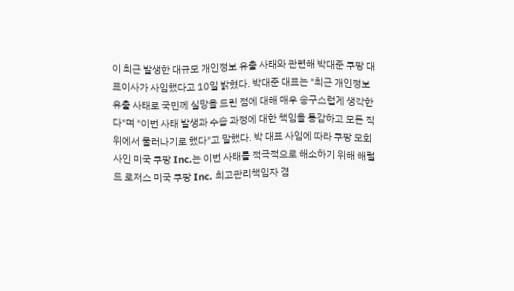이 최근 발생한 대규모 개인정보 유출 사태와 관련해 박대준 쿠팡 대표이사가 사임했다고 10일 밝혔다. 박대준 대표는 "최근 개인정보 유출 사태로 국민께 실망을 드린 점에 대해 매우 송구스럽게 생각한다"며 "이번 사태 발생과 수습 과정에 대한 책임을 통감하고 모든 직위에서 물러나기로 했다"고 말했다. 박 대표 사임에 따라 쿠팡 모회사인 미국 쿠팡 Inc.는 이번 사태를 적극적으로 해소하기 위해 해럴드 로저스 미국 쿠팡 Inc. 최고관리책임자 겸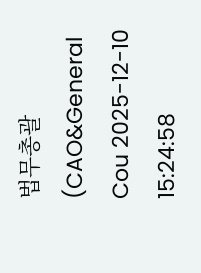법무총괄(CAO&General Cou 2025-12-10 15:24:58